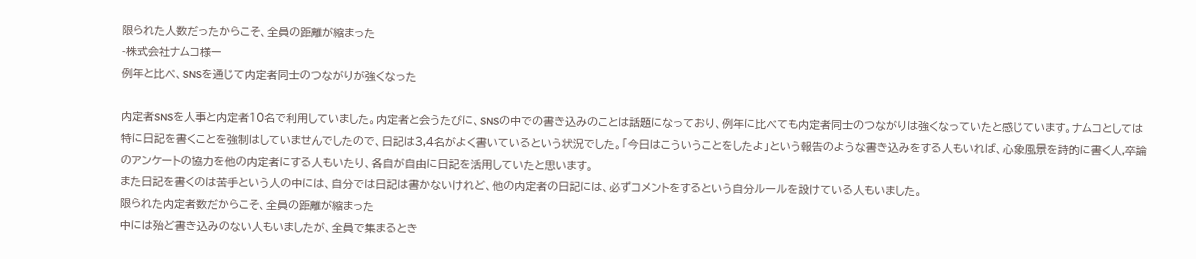限られた人数だったからこそ、全員の距離が縮まった
-株式会社ナムコ様ー
例年と比べ、SNSを通じて内定者同士のつながりが強くなった

内定者SNSを人事と内定者10名で利用していました。内定者と会うたびに、SNSの中での書き込みのことは話題になっており、例年に比べても内定者同士のつながりは強くなっていたと感じています。ナムコとしては特に日記を書くことを強制はしていませんでしたので、日記は3,4名がよく書いているという状況でした。「今日はこういうことをしたよ」という報告のような書き込みをする人もいれば、心象風景を詩的に書く人,卒論のアンケートの協力を他の内定者にする人もいたり、各自が自由に日記を活用していたと思います。
また日記を書くのは苦手という人の中には、自分では日記は書かないけれど、他の内定者の日記には、必ずコメントをするという自分ルールを設けている人もいました。
限られた内定者数だからこそ、全員の距離が縮まった
中には殆ど書き込みのない人もいましたが、全員で集まるとき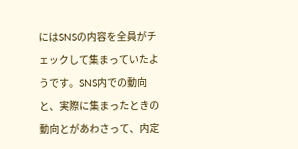にはSNSの内容を全員がチェックして集まっていたようです。SNS内での動向と、実際に集まったときの動向とがあわさって、内定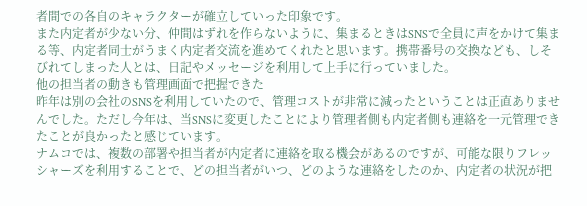者間での各自のキャラクターが確立していった印象です。
また内定者が少ない分、仲間はずれを作らないように、集まるときはSNSで全員に声をかけて集まる等、内定者同士がうまく内定者交流を進めてくれたと思います。携帯番号の交換なども、しそびれてしまった人とは、日記やメッセージを利用して上手に行っていました。
他の担当者の動きも管理画面で把握できた
昨年は別の会社のSNSを利用していたので、管理コストが非常に減ったということは正直ありませんでした。ただし今年は、当SNSに変更したことにより管理者側も内定者側も連絡を一元管理できたことが良かったと感じています。
ナムコでは、複数の部署や担当者が内定者に連絡を取る機会があるのですが、可能な限りフレッシャーズを利用することで、どの担当者がいつ、どのような連絡をしたのか、内定者の状況が把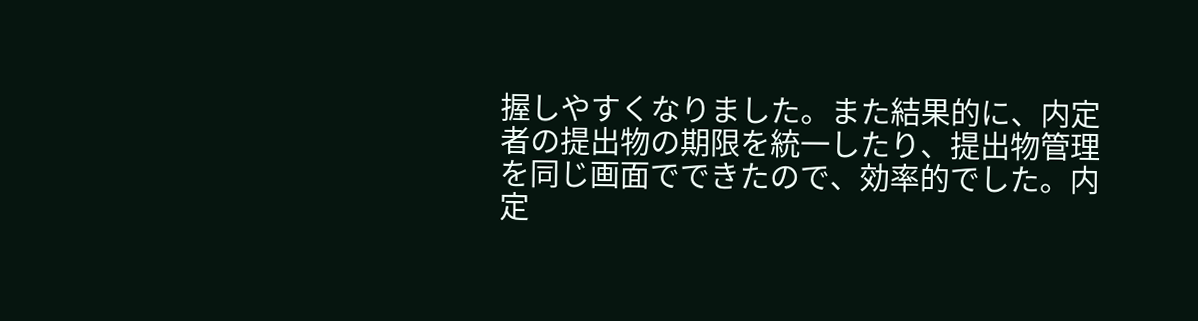握しやすくなりました。また結果的に、内定者の提出物の期限を統一したり、提出物管理を同じ画面でできたので、効率的でした。内定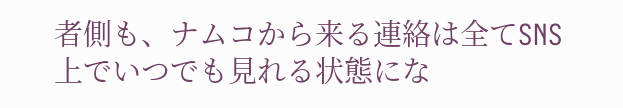者側も、ナムコから来る連絡は全てSNS上でいつでも見れる状態にな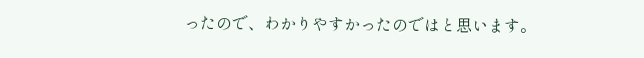ったので、わかりやすかったのではと思います。